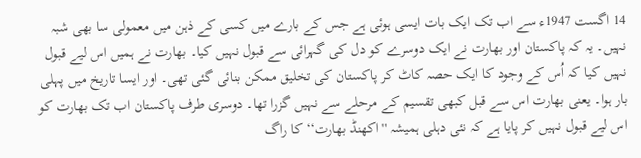14 اگست 1947ء سے اب تک ایک بات ایسی ہوئی ہے جس کے بارے میں کسی کے ذہن میں معمولی سا بھی شبہ نہیں۔ یہ کہ پاکستان اور بھارت نے ایک دوسرے کو دل کی گہرائی سے قبول نہیں کیا۔ بھارت نے ہمیں اس لیے قبول نہیں کیا کہ اُس کے وجود کا ایک حصہ کاٹ کر پاکستان کی تخلیق ممکن بنائی گئی تھی۔ اور ایسا تاریخ میں پہلی بار ہوا۔ یعنی بھارت اس سے قبل کبھی تقسیم کے مرحلے سے نہیں گزرا تھا۔ دوسری طرف پاکستان اب تک بھارت کو اس لیے قبول نہیں کر پایا ہے کہ نئی دہلی ہمیشہ ''اکھنڈ بھارت‘‘ کا راگ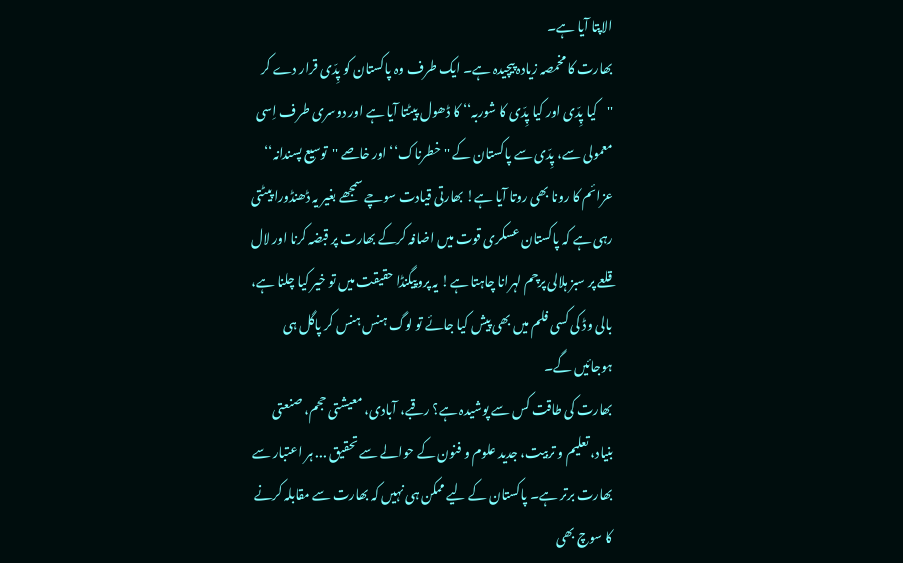الاپتا آیا ہے۔
بھارت کا مخمصہ زیادہ پیچیدہ ہے۔ ایک طرف وہ پاکستان کو پِدّی قرار دے کر ''کیا پِدّی اور کیا پِدّی کا شوربہ‘‘ کا ڈھول پیٹتا آیا ہے اور دوسری طرف اِسی معمولی سے، پِدّی سے پاکستان کے ''خطرناک‘‘ اور خاصے ''توسیع پسندانہ‘‘ عزائم کا رونا بھی روتا آیا ہے! بھارتی قیادت سوچے سمجھے بغیر یہ ڈھنڈورا پیٹتی رہی ہے کہ پاکستان عسکری قوت میں اضافہ کرکے بھارت پر قبضہ کرنا اور لال قلعے پر سبز ہلالی پرچم لہرانا چاہتا ہے! یہ پروپیگنڈا حقیقت میں تو خیر کیا چلنا ہے، بالی وڈ کی کسی فلم میں بھی پیش کیا جائے تو لوگ ہنس ہنس کر پاگل ہی ہوجائیں گے۔
بھارت کی طاقت کس سے پوشیدہ ہے؟ رقبے، آبادی، معیشتی حجم، صنعتی بنیاد، تعلیم و تربیت، جدید علوم و فنون کے حوالے سے تحقیق ... ہر اعتبار سے بھارت برتر ہے۔ پاکستان کے لیے ممکن ہی نہیں کہ بھارت سے مقابلہ کرنے کا سوچ بھی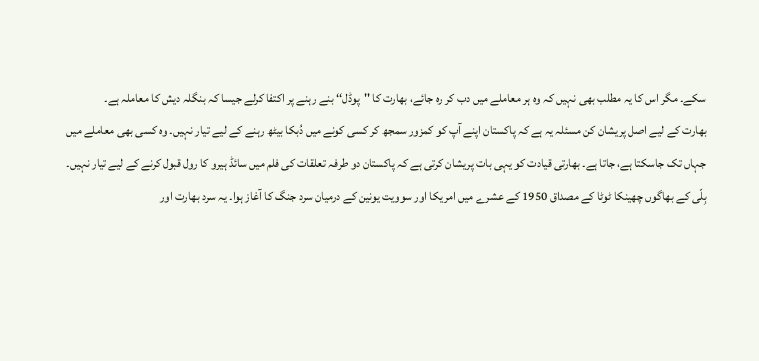سکے۔ مگر اس کا یہ مطلب بھی نہیں کہ وہ ہر معاملے میں دب کر رہ جائے، بھارت کا ''پوڈل‘‘ بنے رہنے پر اکتفا کرلے جیسا کہ بنگلہ دیش کا معاملہ ہے۔
بھارت کے لیے اصل پریشان کن مسئلہ یہ ہے کہ پاکستان اپنے آپ کو کمزور سمجھ کر کسی کونے میں دُبکا بیٹھ رہنے کے لیے تیار نہیں۔ وہ کسی بھی معاملے میں جہاں تک جاسکتا ہے، جاتا ہے۔ بھارتی قیادت کو یہی بات پریشان کرتی ہے کہ پاکستان دو طرفہ تعلقات کی فلم میں سائڈ ہیرو کا رول قبول کرنے کے لیے تیار نہیں۔
بِلّی کے بھاگوں چھینکا ٹوٹا کے مصداق 1950 کے عشرے میں امریکا اور سوویت یونین کے درمیان سرد جنگ کا آغاز ہوا۔ یہ سرد بھارت اور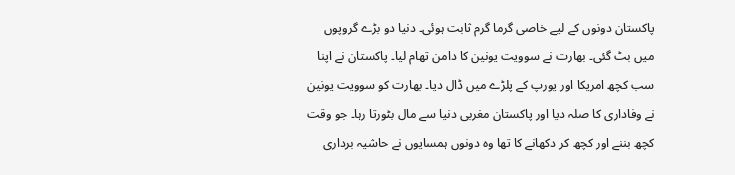پاکستان دونوں کے لیے خاصی گرما گرم ثابت ہوئی۔ دنیا دو بڑے گروپوں میں بٹ گئی۔ بھارت نے سوویت یونین کا دامن تھام لیا۔ پاکستان نے اپنا سب کچھ امریکا اور یورپ کے پلڑے میں ڈال دیا۔ بھارت کو سوویت یونین نے وفاداری کا صلہ دیا اور پاکستان مغربی دنیا سے مال بٹورتا رہا۔ جو وقت کچھ بننے اور کچھ کر دکھانے کا تھا وہ دونوں ہمسایوں نے حاشیہ برداری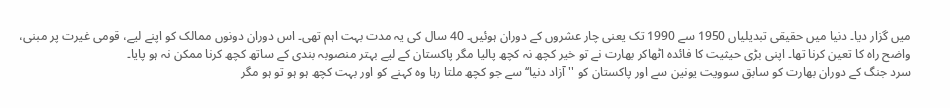میں گزار دیا۔ دنیا میں حقیقی تبدیلیاں 1950 سے 1990 تک یعنی چار عشروں کے دوران ہوئیں۔ 40 سال کی یہ مدت بہت اہم تھی۔ اس دوران دونوں ممالک کو اپنے لیے، قومی غیرت پر مبنی، واضح راہ کا تعین کرنا تھا۔ اپنی بڑی حیثیت کا فائدہ اٹھاکر بھارت نے تو خیر کچھ نہ کچھ پالیا مگر پاکستان کے لیے بہتر منصوبہ بندی کے ساتھ کچھ کرنا ممکن نہ ہو پایا۔
سرد جنگ کے دوران بھارت کو سابق سوویت یونین سے اور پاکستان کو ''آزاد دنیا‘‘ سے جو کچھ ملتا رہا وہ کہنے کو اور بہت کچھ ہو ہو تو ہو مگر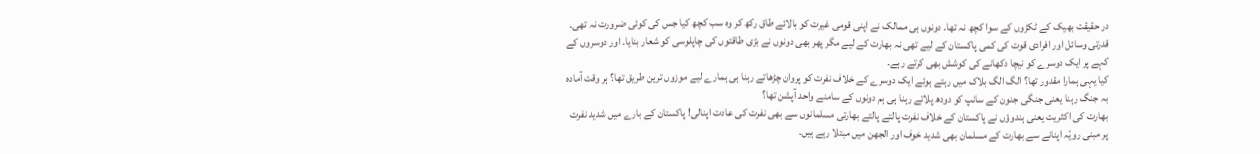در حقیقت بھیک کے ٹکڑوں کے سوا کچھ نہ تھا۔ دونوں ہی ممالک نے اپنی قومی غیرت کو بالائے طاق رکھ کر وہ سب کچھ کیا جس کی کوئی ضرورت نہ تھی۔ قدرتی وسائل اور افرادی قوت کی کمی پاکستان کے لیے تھی نہ بھارت کے لیے مگر پھر بھی دونوں نے بڑی طاقتوں کی چاپلوسی کو شعار بنایا۔ اور دوسروں کے کہے پر ایک دوسرے کو نیچا دکھانے کی کوشش بھی کرتے رہے۔
کیا یہی ہمارا مقدور تھا؟ الگ الگ بلاک میں رہتے ہوئے ایک دوسرے کے خلاف نفرت کو پروان چڑھاتے رہنا ہی ہمارے لیے موزوں ترین طریق تھا؟ ہر وقت آمادہ بہ جنگ رہنا یعنی جنگی جنون کے سانپ کو دودھ پلاتے رہنا ہی ہم دونوں کے سامنے واحد آپشن تھا؟
بھارت کی اکثریت یعنی ہندوؤں نے پاکستان کے خلاف نفرت پالتے پالتے بھارتی مسلمانوں سے بھی نفرت کی عادت اپنالی! پاکستان کے بارے میں شدید نفرت پر مبنی رویّہ اپنانے سے بھارت کے مسلمان بھی شدید خوف اور الجھن میں مبتلا رہے ہیں۔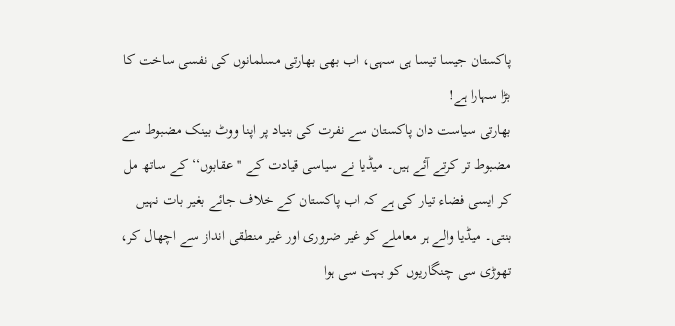پاکستان جیسا تیسا ہی سہی، اب بھی بھارتی مسلمانوں کی نفسی ساخت کا بڑا سہارا ہے!
بھارتی سیاست دان پاکستان سے نفرت کی بنیاد پر اپنا ووٹ بینک مضبوط سے مضبوط تر کرتے آئے ہیں۔ میڈیا نے سیاسی قیادت کے ''عقابوں‘‘ کے ساتھ مل کر ایسی فضاء تیار کی ہے کہ اب پاکستان کے خلاف جائے بغیر بات نہیں بنتی۔ میڈیا والے ہر معاملے کو غیر ضروری اور غیر منطقی انداز سے اچھال کر، تھوڑی سی چنگاریوں کو بہت سی ہوا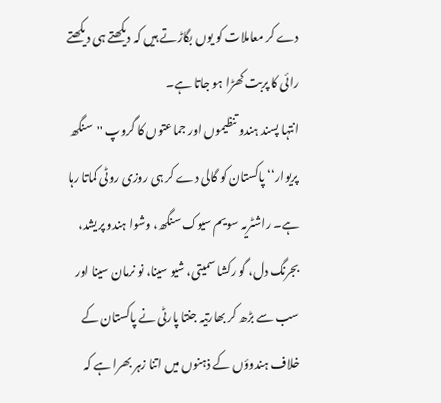دے کر معاملات کو یوں بگاڑتے ہیں کہ دیکھتے ہی دیکھتے رائی کا پربت کھڑا ہو جاتا ہے۔
انتہا پسند ہندو تنظیموں اور جماعتوں کا گروپ ''سنگھ پریوار‘‘ پاکستان کو گالی دے کر ہی روزی روٹی کماتا رہا ہے۔ راشٹریہ سویم سیوک سنگھ، وشوا ہندو پریشد، بجرنگ دل، گو رکشا سمیتی، شیو سینا، نو نرمان سینا اور سب سے بڑھ کر بھارتیہ جنتا پارٹی نے پاکستان کے خلاف ہندوؤں کے ذہنوں میں اتنا زہر بھرا ہے کہ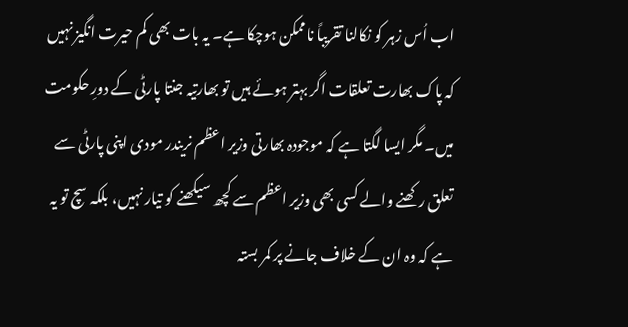اب اُس زہر کو نکالنا تقریباً ناممکن ہوچکا ہے۔ یہ بات بھی کم حیرت انگیز نہیں کہ پاک بھارت تعلقات اگر بہتر ہوئے ہیں تو بھارتیہ جنتا پارٹی کے دورِ حکومت میں۔ مگر ایسا لگتا ہے کہ موجودہ بھارتی وزیر اعظم نریندر مودی اپنی پارٹی سے تعلق رکھنے والے کسی بھی وزیر اعظم سے کچھ سیکھنے کو تیار نہیں، بلکہ سچ تو یہ ہے کہ وہ ان کے خلاف جانے پر کمر بستہ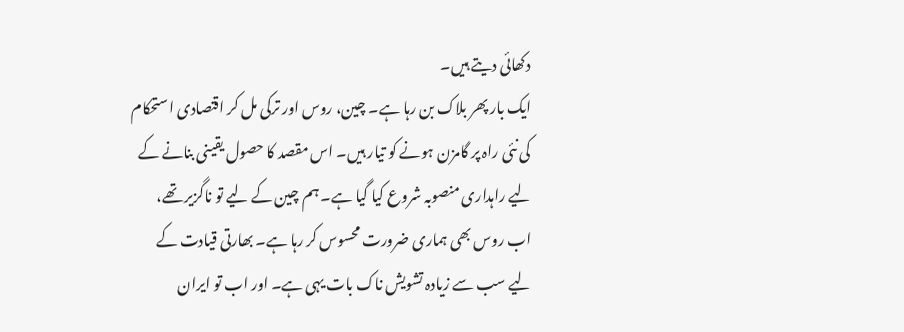دکھائی دیتے ہیں۔
ایک بار پھر بلاک بن رہا ہے۔ چین، روس اور ترکی مل کر اقتصادی استحکام کی نئی راہ پر گامزن ہونے کو تیار ہیں۔ اس مقصد کا حصول یقینی بنانے کے لیے راہداری منصوبہ شروع کیا گیا ہے۔ ہم چین کے لیے تو ناگزیر تھے، اب روس بھی ہماری ضرورت محسوس کر رہا ہے۔ بھارتی قیادت کے لیے سب سے زیادہ تشویش ناک بات یہی ہے۔ اور اب تو ایران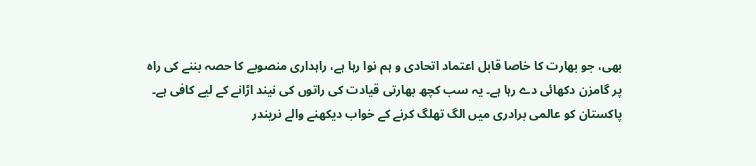بھی، جو بھارت کا خاصا قابل اعتماد اتحادی و ہم نوا رہا ہے، راہداری منصوبے کا حصہ بننے کی راہ پر گامزن دکھائی دے رہا ہے۔ یہ سب کچھ بھارتی قیادت کی راتوں کی نیند اڑانے کے لیے کافی ہے۔
پاکستان کو عالمی برادری میں الگ تھلگ کرنے کے خواب دیکھنے والے نریندر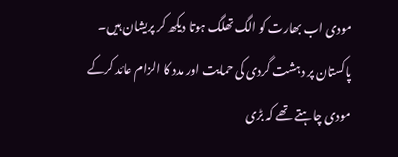مودی اب بھارت کو الگ تھلگ ہوتا دیکھ کر پریشان ہیں۔ پاکستان پر دہشت گردی کی حمایت اور مدد کا الزام عائد کرکے مودی چاہتے تھے کہ بڑی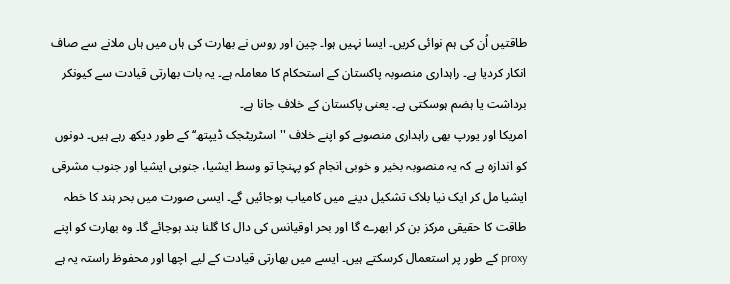طاقتیں اُن کی ہم نوائی کریں۔ ایسا نہیں ہوا۔ چین اور روس نے بھارت کی ہاں میں ہاں ملانے سے صاف انکار کردیا ہے۔ راہداری منصوبہ پاکستان کے استحکام کا معاملہ ہے۔ یہ بات بھارتی قیادت سے کیونکر برداشت یا ہضم ہوسکتی ہے۔ یعنی پاکستان کے خلاف جانا ہے۔
امریکا اور یورپ بھی راہداری منصوبے کو اپنے خلاف ''اسٹریٹجک ڈیپتھ‘‘ کے طور دیکھ رہے ہیں۔ دونوں کو اندازہ ہے کہ یہ منصوبہ بخیر و خوبی انجام کو پہنچا تو وسط ایشیا، جنوبی ایشیا اور جنوب مشرقی ایشیا مل کر ایک نیا بلاک تشکیل دینے میں کامیاب ہوجائیں گے۔ ایسی صورت میں بحر ہند کا خطہ طاقت کا حقیقی مرکز بن کر ابھرے گا اور بحر اوقیانس کی دال کا گلنا بند ہوجائے گا۔ وہ بھارت کو اپنے proxy کے طور پر استعمال کرسکتے ہیں۔ ایسے میں بھارتی قیادت کے لیے اچھا اور محفوظ راستہ یہ ہے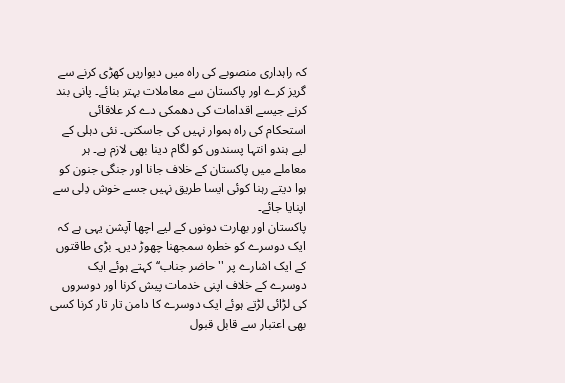کہ راہداری منصوبے کی راہ میں دیواریں کھڑی کرنے سے گریز کرے اور پاکستان سے معاملات بہتر بنائے۔ پانی بند کرنے جیسے اقدامات کی دھمکی دے کر علاقائی استحکام کی راہ ہموار نہیں کی جاسکتی۔ نئی دہلی کے لیے ہندو انتہا پسندوں کو لگام دینا بھی لازم ہے۔ ہر معاملے میں پاکستان کے خلاف جانا اور جنگی جنون کو ہوا دیتے رہنا کوئی ایسا طریق نہیں جسے خوش دِلی سے اپنایا جائے۔
پاکستان اور بھارت دونوں کے لیے اچھا آپشن یہی ہے کہ ایک دوسرے کو خطرہ سمجھنا چھوڑ دیں۔ بڑی طاقتوں کے ایک اشارے پر ''حاضر جناب‘‘ کہتے ہوئے ایک دوسرے کے خلاف اپنی خدمات پیش کرنا اور دوسروں کی لڑائی لڑتے ہوئے ایک دوسرے کا دامن تار تار کرنا کسی بھی اعتبار سے قابل قبول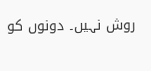روش نہیں۔ دونوں کو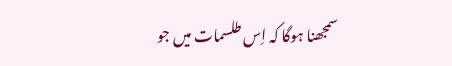سمجھنا ہوگا کہ اِس طلسمات میں جو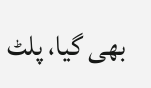بھی گیا، پلٹ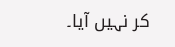کر نہیں آیا۔